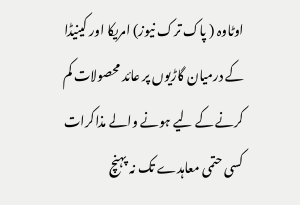اوٹاوہ ( پاک ترک نیوز) امریکا اور کینیڈا کے درمیان گاڑیوں پر عائد محصولات کم کرنے کے لیے ہونے والے مذاکرات کسی حتمی معاہدے تک نہ پہنچ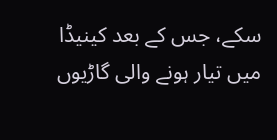سکے، جس کے بعد کینیڈا میں تیار ہونے والی گاڑیوں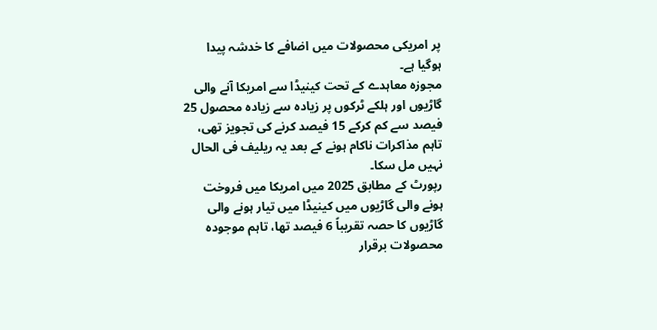پر امریکی محصولات میں اضافے کا خدشہ پیدا ہوگیا ہے۔
مجوزہ معاہدے کے تحت کینیڈا سے امریکا آنے والی گاڑیوں اور ہلکے ٹرکوں پر زیادہ سے زیادہ محصول 25 فیصد سے کم کرکے 15 فیصد کرنے کی تجویز تھی، تاہم مذاکرات ناکام ہونے کے بعد یہ ریلیف فی الحال نہیں مل سکا۔
رپورٹ کے مطابق 2025 میں امریکا میں فروخت ہونے والی گاڑیوں میں کینیڈا میں تیار ہونے والی گاڑیوں کا حصہ تقریباً 6 فیصد تھا، تاہم موجودہ محصولات برقرار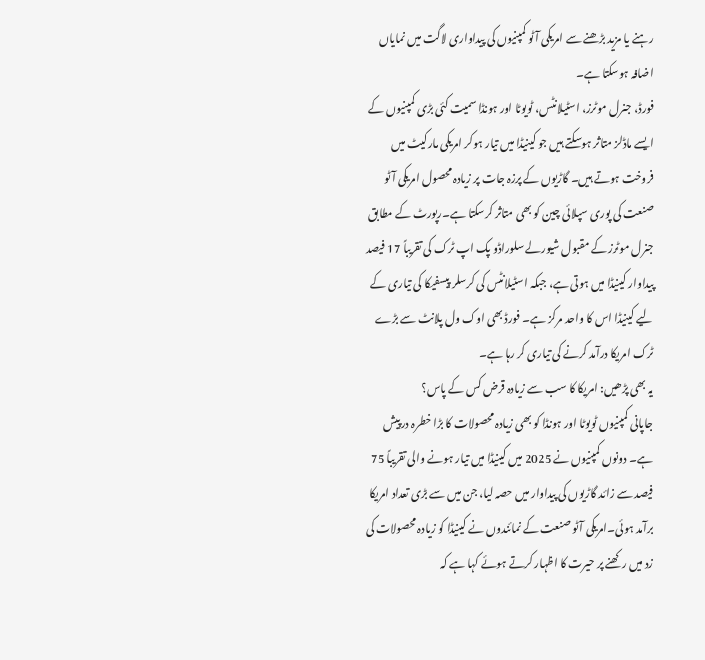رہنے یا مزید بڑھنے سے امریکی آٹو کمپنیوں کی پیداواری لاگت میں نمایاں اضافہ ہوسکتا ہے۔
فورڈ، جنرل موٹرز، اسٹیلانٹس، ٹویوٹا اور ہونڈا سمیت کئی بڑی کمپنیوں کے ایسے ماڈلز متاثر ہوسکتے ہیں جو کینیڈا میں تیار ہوکر امریکی مارکیٹ میں فروخت ہوتے ہیں۔ گاڑیوں کے پرزہ جات پر زیادہ محصول امریکی آٹو صنعت کی پوری سپلائی چین کو بھی متاثر کرسکتا ہے۔رپورٹ کے مطابق جنرل موٹرز کے مقبول شیورلے سلوراڈو پک اپ ٹرک کی تقریباً 17 فیصد پیداوار کینیڈا میں ہوتی ہے، جبکہ اسٹیلانٹس کی کرسلر پیسفیکا کی تیاری کے لیے کینیڈا اس کا واحد مرکز ہے۔ فورڈ بھی اوک ول پلانٹ سے بڑے ٹرک امریکا درآمد کرنے کی تیاری کر رہا ہے۔
یہ بھی پڑھیں: امریکا کا سب سے زیادہ قرض کس کے پاس؟
جاپانی کمپنیوں ٹویوٹا اور ہونڈا کو بھی زیادہ محصولات کا بڑا خطرہ درپیش ہے۔ دونوں کمپنیوں نے 2025 میں کینیڈا میں تیار ہونے والی تقریباً 75 فیصد سے زائد گاڑیوں کی پیداوار میں حصہ لیا، جن میں سے بڑی تعداد امریکا برآمد ہوئی۔امریکی آٹو صنعت کے نمائندوں نے کینیڈا کو زیادہ محصولات کی زد میں رکھنے پر حیرت کا اظہار کرتے ہوئے کہا ہے کہ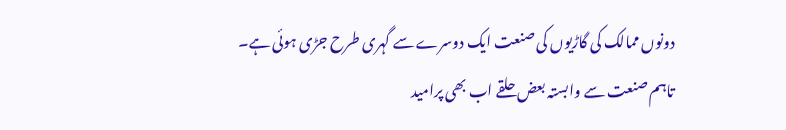دونوں ممالک کی گاڑیوں کی صنعت ایک دوسرے سے گہری طرح جڑی ہوئی ہے۔
تاہم صنعت سے وابستہ بعض حلقے اب بھی پرامید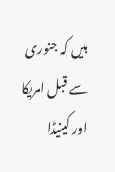ہیں کہ جنوری سے قبل امریکا اور کینیڈا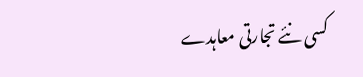کسی نئے تجارتی معاہدے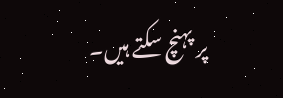پر پہنچ سکتے ہیں۔